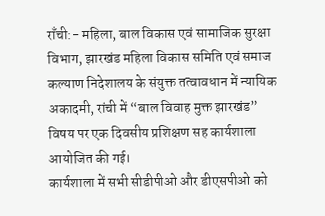राँची:- महिला, बाल विकास एवं सामाजिक सुरक्षा विभाग, झारखंड महिला विकास समिति एवं समाज कल्याण निदेशालय के संयुक्त तत्वावधान में न्यायिक अकादमी, रांची में “बाल विवाह मुक्त झारखंड” विषय पर एक दिवसीय प्रशिक्षण सह कार्यशाला आयोजित की गई।
कार्यशाला में सभी सीडीपीओ और डीएसपीओ को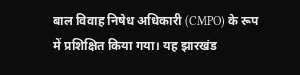बाल विवाह निषेध अधिकारी (CMPO) के रूप में प्रशिक्षित किया गया। यह झारखंड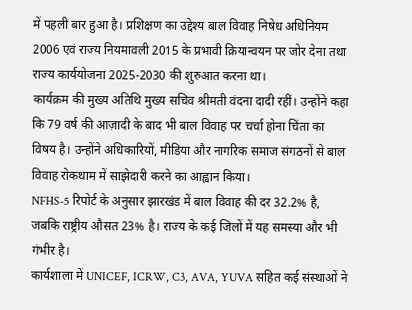में पहली बार हुआ है। प्रशिक्षण का उद्देश्य बाल विवाह निषेध अधिनियम 2006 एवं राज्य नियमावली 2015 के प्रभावी क्रियान्वयन पर जोर देना तथा राज्य कार्ययोजना 2025-2030 की शुरुआत करना था।
कार्यक्रम की मुख्य अतिथि मुख्य सचिव श्रीमती वंदना दादी रहीं। उन्होंने कहा कि 79 वर्ष की आज़ादी के बाद भी बाल विवाह पर चर्चा होना चिंता का विषय है। उन्होंने अधिकारियों, मीडिया और नागरिक समाज संगठनों से बाल विवाह रोकथाम में साझेदारी करने का आह्वान किया।
NFHS-5 रिपोर्ट के अनुसार झारखंड में बाल विवाह की दर 32.2% है, जबकि राष्ट्रीय औसत 23% है। राज्य के कई जिलों में यह समस्या और भी गंभीर है।
कार्यशाला में UNICEF, ICRW, C3, AVA, YUVA सहित कई संस्थाओं ने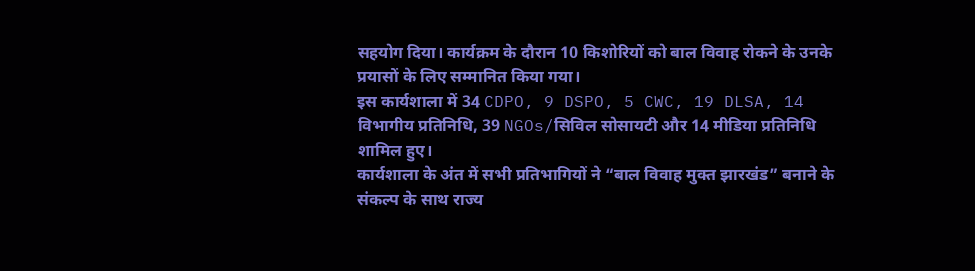सहयोग दिया। कार्यक्रम के दौरान 10 किशोरियों को बाल विवाह रोकने के उनके प्रयासों के लिए सम्मानित किया गया।
इस कार्यशाला में 34 CDPO, 9 DSPO, 5 CWC, 19 DLSA, 14 विभागीय प्रतिनिधि, 39 NGOs/सिविल सोसायटी और 14 मीडिया प्रतिनिधि शामिल हुए।
कार्यशाला के अंत में सभी प्रतिभागियों ने “बाल विवाह मुक्त झारखंड” बनाने के संकल्प के साथ राज्य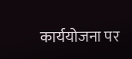कार्ययोजना पर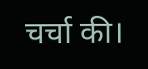चर्चा की।